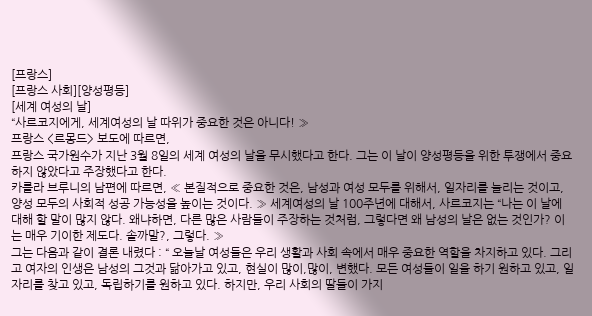[프랑스]
[프랑스 사회][양성평등]
[세계 여성의 날]
“사르코지에게, 세계여성의 날 따위가 중요한 것은 아니다! »
프랑스 <르몽드> 보도에 따르면,
프랑스 국가원수가 지난 3월 8일의 세계 여성의 날을 무시했다고 한다. 그는 이 날이 양성평등을 위한 투쟁에서 중요하지 않았다고 주장했다고 한다.
카를라 브루니의 남편에 따르면, « 본질적으로 중요한 것은, 남성과 여성 모두를 위해서, 일자리를 늘리는 것이고, 양성 모두의 사회적 성공 가능성을 높이는 것이다. » 세계여성의 날 100주년에 대해서, 사르코지는 “나는 이 날에 대해 할 말이 많지 않다. 왜냐하면, 다른 많은 사람들이 주장하는 것처럼, 그렇다면 왜 남성의 날은 없는 것인가? 이는 매우 기이한 제도다. 솔까말?, 그렇다. »
그는 다음과 같이 결론 내렸다 : “ 오늘날 여성들은 우리 생활과 사회 속에서 매우 중요한 역할을 차지하고 있다. 그리고 여자의 인생은 남성의 그것과 닮아가고 있고, 현실이 많이,많이, 변했다. 모든 여성들이 일을 하기 원하고 있고, 일자리를 찾고 있고, 독립하기를 원하고 있다. 하지만, 우리 사회의 딸들이 가지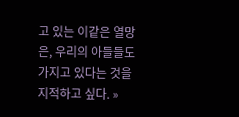고 있는 이같은 열망은, 우리의 아들들도 가지고 있다는 것을 지적하고 싶다. »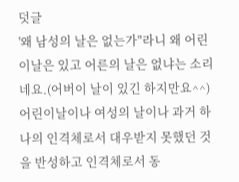덧글
'왜 남성의 날은 없는가"라니 왜 어린이날은 있고 어른의 날은 없냐는 소리네요.(어버이 날이 있긴 하지만요^^)
어린이날이나 여성의 날이나 과거 하나의 인격체로서 대우받지 못했던 것을 반성하고 인격체로서 동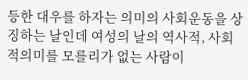등한 대우를 하자는 의미의 사회운동을 상징하는 날인데 여성의 날의 역사적, 사회적의미를 모를리가 없는 사람이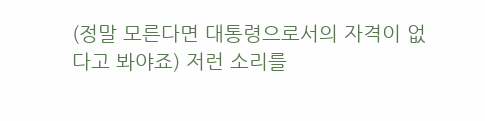(정말 모른다면 대통령으로서의 자격이 없다고 봐야죠) 저런 소리를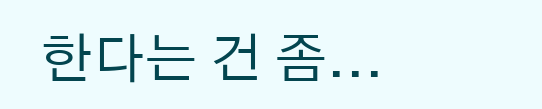한다는 건 좀...